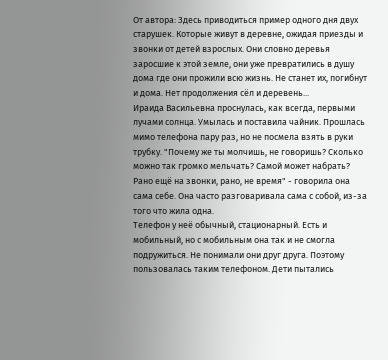От автора: Здесь приводиться пример одного дня двух старушек. Которые живут в деревне, ожидая приезды и звонки от детей взрослых. Они словно деревья заросшие к этой земле, они уже превратились в душу дома где они прожили всю жизнь. Не станет их, погибнут и дома. Нет продолжения сёл и деревень...
Ираида Васильевна проснулась, как всегда, первыми лучами солнца. Умылась и поставила чайник. Прошлась мимо телефона пару раз, но не посмела взять в руки трубку. "Почему же ты молчишь, не говоришь? Сколько можно так громко мельчать? Самой может набрать? Рано ещё на звонки, рано, не время" - говорила она сама себе. Она часто разговаривала сама с собой, из-за того что жила одна.
Телефон у неё обычный, стационарный. Есть и мобильный, но с мобильным она так и не смогла подружиться. Не понимали они друг друга. Поэтому пользовалась таким телефоном. Дети пытались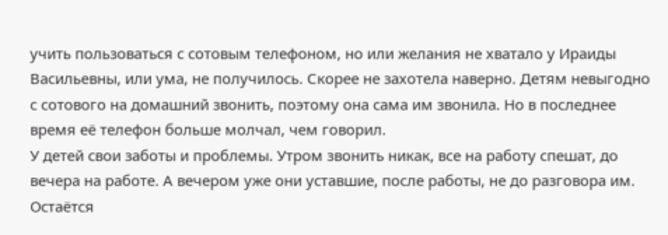учить пользоваться с сотовым телефоном, но или желания не хватало у Ираиды Васильевны, или ума, не получилось. Скорее не захотела наверно. Детям невыгодно с сотового на домашний звонить, поэтому она сама им звонила. Но в последнее время её телефон больше молчал, чем говорил.
У детей свои заботы и проблемы. Утром звонить никак, все на работу спешат, до вечера на работе. А вечером уже они уставшие, после работы, не до разговора им. Остаётся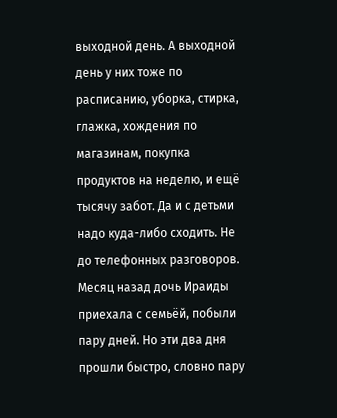выходной день. А выходной день у них тоже по расписанию, уборка, стирка, глажка, хождения по магазинам, покупка продуктов на неделю, и ещё тысячу забот. Да и с детьми надо куда-либо сходить. Не до телефонных разговоров.
Месяц назад дочь Ираиды приехала с семьёй, побыли пару дней. Но эти два дня прошли быстро, словно пару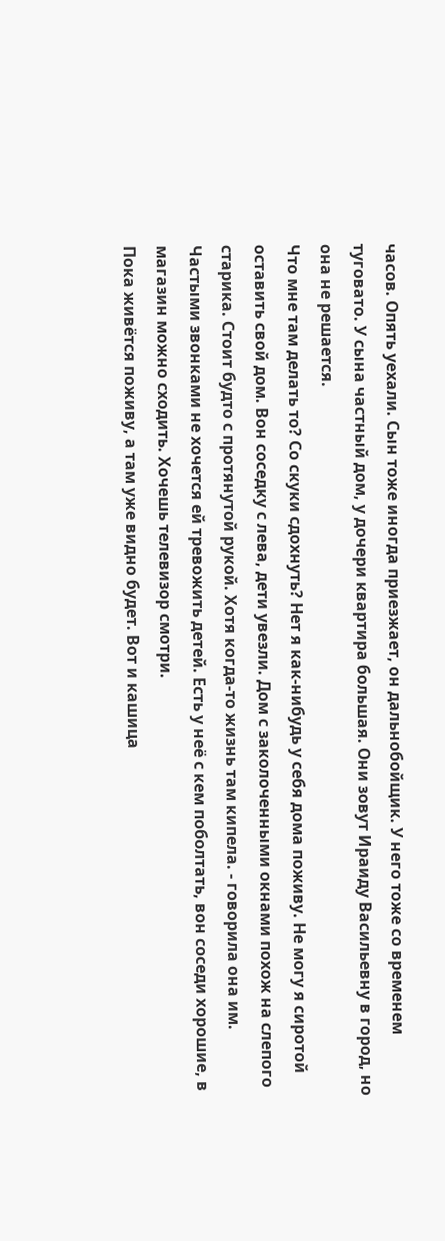часов. Опять уехали. Сын тоже иногда приезжает, он дальнобойщик. У него тоже со временем туговато. У сына частный дом, у дочери квартира большая. Они зовут Ираиду Васильевну в город, но она не решается.
Что мне там делать то? Со скуки сдохнуть? Нет я как-нибудь у себя дома поживу. Не могу я сиротой оставить свой дом. Вон соседку с лева, дети увезли. Дом с заколоченными окнами похож на слепого старика. Стоит будто с протянутой рукой. Хотя когда-то жизнь там кипела. - говорила она им.
Частыми звонками не хочется ей тревожить детей. Есть у неё с кем поболтать, вон соседи хорошие, в магазин можно сходить. Хочешь телевизор смотри.
Пока живётся поживу, а там уже видно будет. Вот и кашица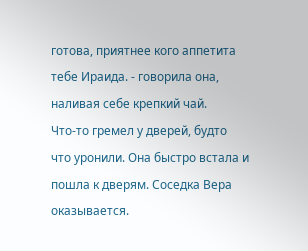готова, приятнее кого аппетита тебе Ираида. - говорила она, наливая себе крепкий чай.
Что-то гремел у дверей, будто что уронили. Она быстро встала и пошла к дверям. Соседка Вера оказывается.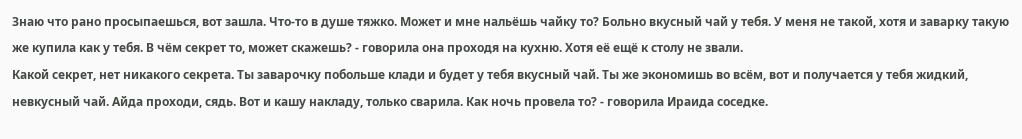Знаю что рано просыпаешься, вот зашла. Что-то в душе тяжко. Может и мне нальёшь чайку то? Больно вкусный чай у тебя. У меня не такой, хотя и заварку такую же купила как у тебя. В чём секрет то, может скажешь? - говорила она проходя на кухню. Хотя её ещё к столу не звали.
Какой секрет, нет никакого секрета. Ты заварочку побольше клади и будет у тебя вкусный чай. Ты же экономишь во всём, вот и получается у тебя жидкий, невкусный чай. Айда проходи, сядь. Вот и кашу накладу, только сварила. Как ночь провела то? - говорила Ираида соседке.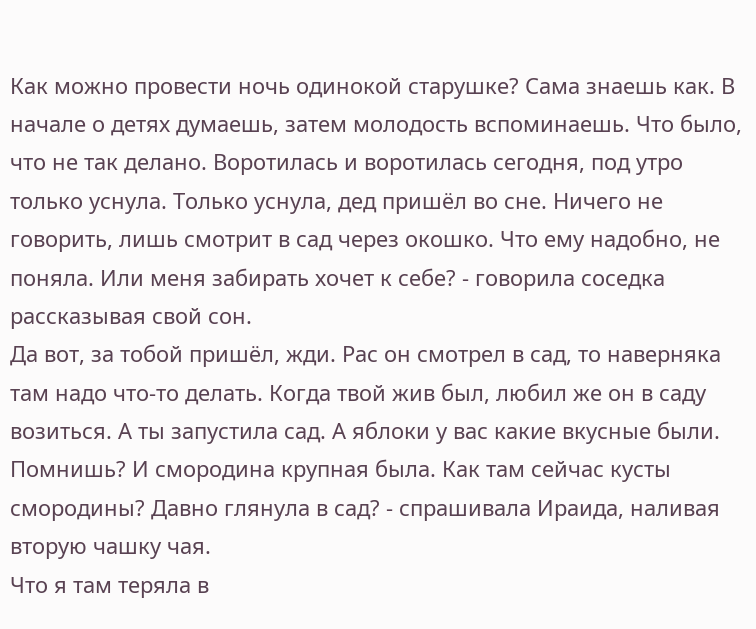Как можно провести ночь одинокой старушке? Сама знаешь как. В начале о детях думаешь, затем молодость вспоминаешь. Что было, что не так делано. Воротилась и воротилась сегодня, под утро только уснула. Только уснула, дед пришёл во сне. Ничего не говорить, лишь смотрит в сад через окошко. Что ему надобно, не поняла. Или меня забирать хочет к себе? - говорила соседка рассказывая свой сон.
Да вот, за тобой пришёл, жди. Рас он смотрел в сад, то наверняка там надо что-то делать. Когда твой жив был, любил же он в саду возиться. А ты запустила сад. А яблоки у вас какие вкусные были. Помнишь? И смородина крупная была. Как там сейчас кусты смородины? Давно глянула в сад? - спрашивала Ираида, наливая вторую чашку чая.
Что я там теряла в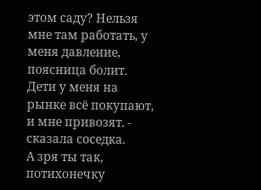этом саду? Нельзя мне там работать, у меня давление, поясница болит. Дети у меня на рынке всё покупают, и мне привозят. - сказала соседка.
А зря ты так, потихонечку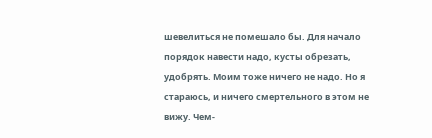шевелиться не помешало бы. Для начало порядок навести надо, кусты обрезать, удобрять. Моим тоже ничего не надо. Но я стараюсь, и ничего смертельного в этом не вижу. Чем-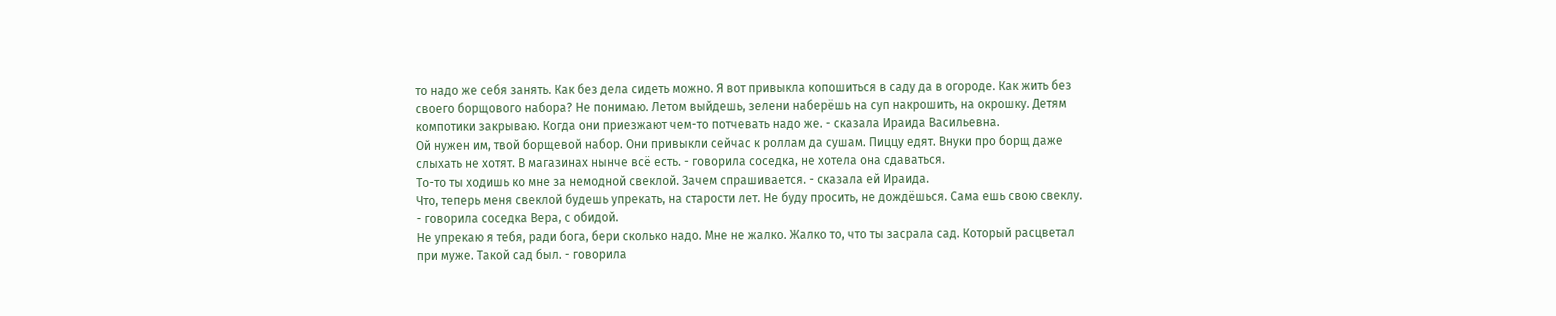то надо же себя занять. Как без дела сидеть можно. Я вот привыкла копошиться в саду да в огороде. Как жить без своего борщового набора? Не понимаю. Летом выйдешь, зелени наберёшь на суп накрошить, на окрошку. Детям компотики закрываю. Когда они приезжают чем-то потчевать надо же. - сказала Ираида Васильевна.
Ой нужен им, твой борщевой набор. Они привыкли сейчас к роллам да сушам. Пиццу едят. Внуки про борщ даже слыхать не хотят. В магазинах нынче всё есть. - говорила соседка, не хотела она сдаваться.
То-то ты ходишь ко мне за немодной свеклой. Зачем спрашивается. - сказала ей Ираида.
Что, теперь меня свеклой будешь упрекать, на старости лет. Не буду просить, не дождёшься. Сама ешь свою свеклу. - говорила соседка Вера, с обидой.
Не упрекаю я тебя, ради бога, бери сколько надо. Мне не жалко. Жалко то, что ты засрала сад. Который расцветал при муже. Такой сад был. - говорила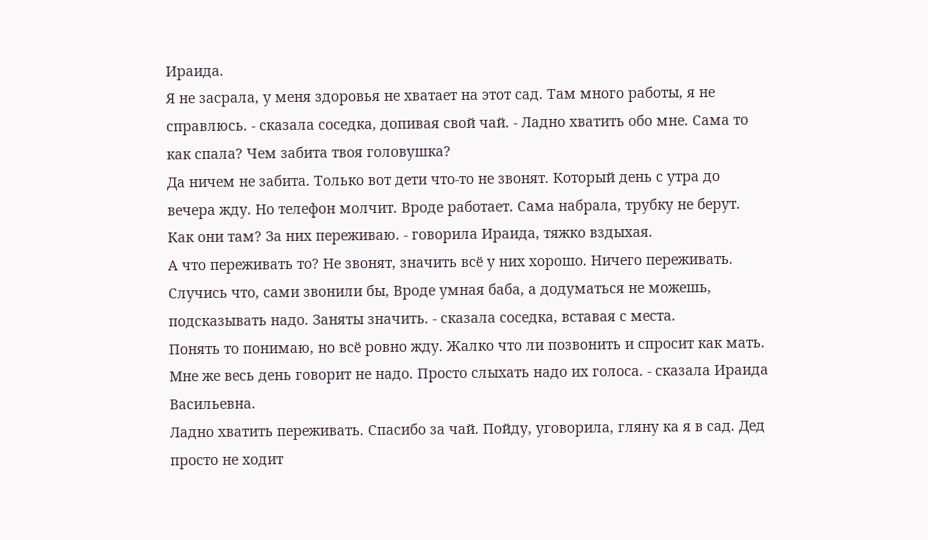Ираида.
Я не засрала, у меня здоровья не хватает на этот сад. Там много работы, я не справлюсь. - сказала соседка, допивая свой чай. - Ладно хватить обо мне. Сама то как спала? Чем забита твоя головушка?
Да ничем не забита. Только вот дети что-то не звонят. Который день с утра до вечера жду. Но телефон молчит. Вроде работает. Сама набрала, трубку не берут. Как они там? За них переживаю. - говорила Ираида, тяжко вздыхая.
А что переживать то? Не звонят, значить всё у них хорошо. Ничего переживать. Случись что, сами звонили бы, Вроде умная баба, а додуматься не можешь, подсказывать надо. Заняты значить. - сказала соседка, вставая с места.
Понять то понимаю, но всё ровно жду. Жалко что ли позвонить и спросит как мать. Мне же весь день говорит не надо. Просто слыхать надо их голоса. - сказала Ираида Васильевна.
Ладно хватить переживать. Спасибо за чай. Пойду, уговорила, гляну ка я в сад. Дед просто не ходит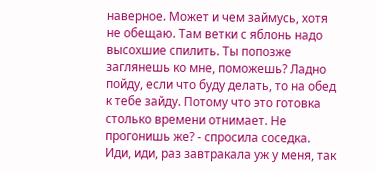наверное. Может и чем займусь, хотя не обещаю. Там ветки с яблонь надо высохшие спилить. Ты попозже заглянешь ко мне, поможешь? Ладно пойду, если что буду делать, то на обед к тебе зайду. Потому что это готовка столько времени отнимает. Не прогонишь же? - спросила соседка.
Иди, иди, раз завтракала уж у меня, так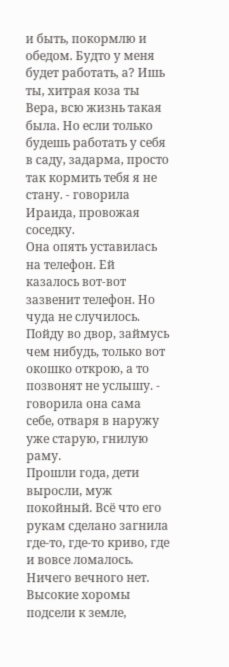и быть, покормлю и обедом. Будто у меня будет работать, а? Ишь ты, хитрая коза ты Вера, всю жизнь такая была. Но если только будешь работать у себя в саду, задарма, просто так кормить тебя я не стану. - говорила Ираида, провожая соседку.
Она опять уставилась на телефон. Ей казалось вот-вот зазвенит телефон. Но чуда не случилось.
Пойду во двор, займусь чем нибудь, только вот окошко открою, а то позвонят не услышу. - говорила она сама себе, отваря в наружу уже старую, гнилую раму.
Прошли года, дети выросли, муж покойный. Всё что его рукам сделано загнила где-то, где-то криво, где и вовсе ломалось. Ничего вечного нет. Высокие хоромы подсели к земле,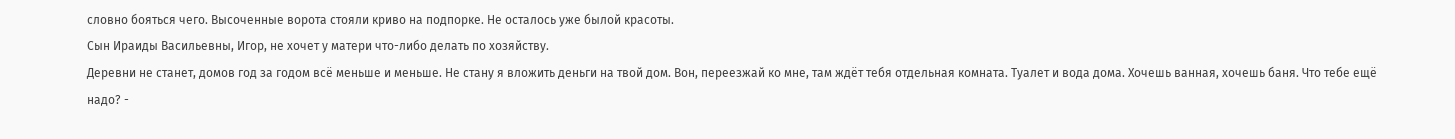словно бояться чего. Высоченные ворота стояли криво на подпорке. Не осталось уже былой красоты.
Сын Ираиды Васильевны, Игор, не хочет у матери что-либо делать по хозяйству.
Деревни не станет, домов год за годом всё меньше и меньше. Не стану я вложить деньги на твой дом. Вон, переезжай ко мне, там ждёт тебя отдельная комната. Туалет и вода дома. Хочешь ванная, хочешь баня. Что тебе ещё надо? -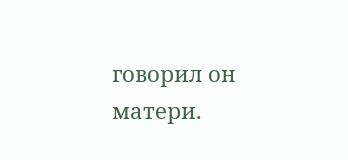говорил он матери.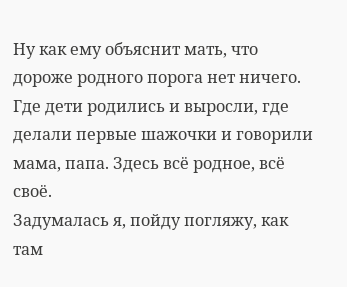Ну как ему объяснит мать, что дороже родного порога нет ничего. Где дети родились и выросли, где делали первые шажочки и говорили мама, папа. Здесь всё родное, всё своё.
Задумалась я, пойду погляжу, как там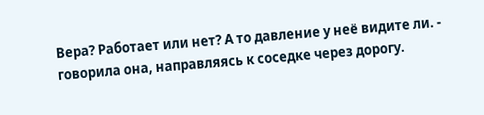Вера? Работает или нет? А то давление у неё видите ли. - говорила она, направляясь к соседке через дорогу.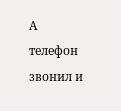А телефон звонил и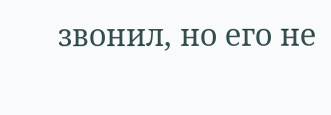звонил, но его не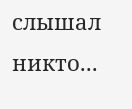слышал никто...